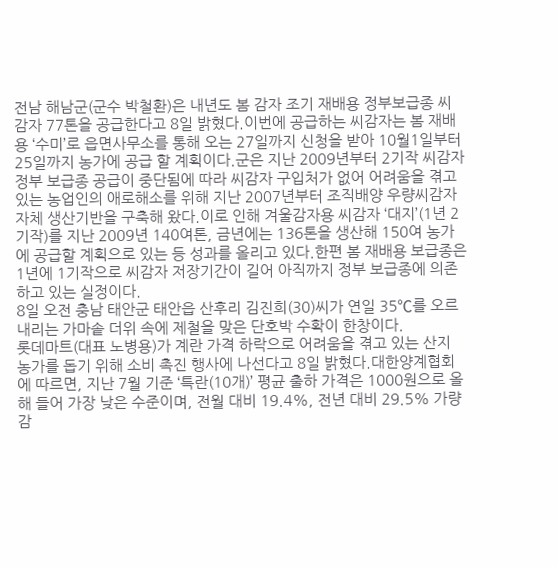전남 해남군(군수 박철환)은 내년도 봄 감자 조기 재배용 정부보급종 씨감자 77톤을 공급한다고 8일 밝혔다.이번에 공급하는 씨감자는 봄 재배용 ‘수미’로 읍면사무소를 통해 오는 27일까지 신청을 받아 10월1일부터 25일까지 농가에 공급 할 계획이다.군은 지난 2009년부터 2기작 씨감자 정부 보급종 공급이 중단됨에 따라 씨감자 구입처가 없어 어려움을 겪고 있는 농업인의 애로해소를 위해 지난 2007년부터 조직배양 우량씨감자 자체 생산기반을 구축해 왔다.이로 인해 겨울감자용 씨감자 ‘대지’(1년 2기작)를 지난 2009년 140여톤, 금년에는 136톤을 생산해 150여 농가에 공급할 계획으로 있는 등 성과를 올리고 있다.한편 봄 재배용 보급종은 1년에 1기작으로 씨감자 저장기간이 길어 아직까지 정부 보급종에 의존하고 있는 실정이다.
8일 오전 충남 태안군 태안읍 산후리 김진희(30)씨가 연일 35℃를 오르내리는 가마솥 더위 속에 제철을 맞은 단호박 수확이 한창이다.
롯데마트(대표 노병용)가 계란 가격 하락으로 어려움을 겪고 있는 산지 농가를 돕기 위해 소비 촉진 행사에 나선다고 8일 밝혔다.대한양계협회에 따르면, 지난 7월 기준 ‘특란(10개)’ 평균 출하 가격은 1000원으로 올해 들어 가장 낮은 수준이며, 전월 대비 19.4%, 전년 대비 29.5% 가량 감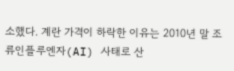소했다. 계란 가격이 하락한 이유는 2010년 말 조류인플루엔자(AI) 사태로 산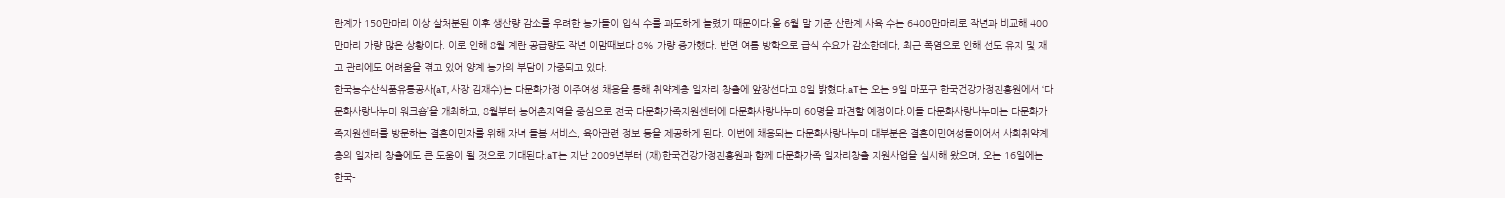란계가 150만마리 이상 살처분된 이후 생산량 감소를 우려한 농가들이 입식 수를 과도하게 늘렸기 때문이다.올 6월 말 기준 산란계 사육 수는 6400만마리로 작년과 비교해 400만마리 가량 많은 상황이다. 이로 인해 8월 계란 공급량도 작년 이맘때보다 8% 가량 증가했다. 반면 여름 방학으로 급식 수요가 감소한데다, 최근 폭염으로 인해 선도 유지 및 재고 관리에도 어려움을 겪고 있어 양계 농가의 부담이 가중되고 있다.
한국농수산식품유통공사(aT, 사장 김재수)는 다문화가정 이주여성 채용을 통해 취약계층 일자리 창출에 앞장선다고 8일 밝혔다.aT는 오는 9일 마포구 한국건강가정진흥원에서 ‘다문화사랑나누미 워크숍’을 개최하고, 8월부터 농어촌지역을 중심으로 전국 다문화가족지원센터에 다문화사랑나누미 60명을 파견할 예정이다.이들 다문화사랑나누미는 다문화가족지원센터를 방문하는 결혼이민자를 위해 자녀 돌봄 서비스, 육아관련 정보 등을 제공하게 된다. 이번에 채용되는 다문화사랑나누미 대부분은 결혼이민여성들이어서 사회취약계층의 일자리 창출에도 큰 도움이 될 것으로 기대된다.aT는 지난 2009년부터 (재)한국건강가정진흥원과 함께 다문화가족 일자리창출 지원사업을 실시해 왔으며, 오는 16일에는 한국-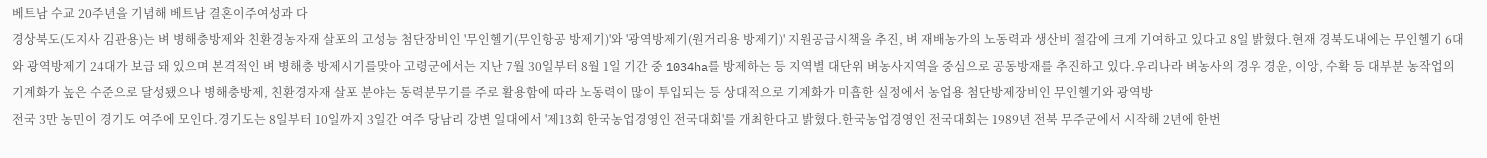베트남 수교 20주년을 기념해 베트남 결혼이주여성과 다
경상북도(도지사 김관용)는 벼 병해충방제와 친환경농자재 살포의 고성능 첨단장비인 '무인헬기(무인항공 방제기)'와 '광역방제기(원거리용 방제기)' 지원공급시책을 추진, 벼 재배농가의 노동력과 생산비 절감에 크게 기여하고 있다고 8일 밝혔다.현재 경북도내에는 무인헬기 6대와 광역방제기 24대가 보급 돼 있으며 본격적인 벼 병해충 방제시기를맞아 고령군에서는 지난 7월 30일부터 8월 1일 기간 중 1034ha를 방제하는 등 지역별 대단위 벼농사지역을 중심으로 공동방재를 추진하고 있다.우리나라 벼농사의 경우 경운, 이앙, 수확 등 대부분 농작업의 기계화가 높은 수준으로 달성됐으나 병해충방제, 친환경자재 살포 분야는 동력분무기를 주로 활용함에 따라 노동력이 많이 투입되는 등 상대적으로 기계화가 미흡한 실정에서 농업용 첨단방제장비인 무인헬기와 광역방
전국 3만 농민이 경기도 여주에 모인다.경기도는 8일부터 10일까지 3일간 여주 당남리 강변 일대에서 '제13회 한국농업경영인 전국대회'를 개최한다고 밝혔다.한국농업경영인 전국대회는 1989년 전북 무주군에서 시작해 2년에 한번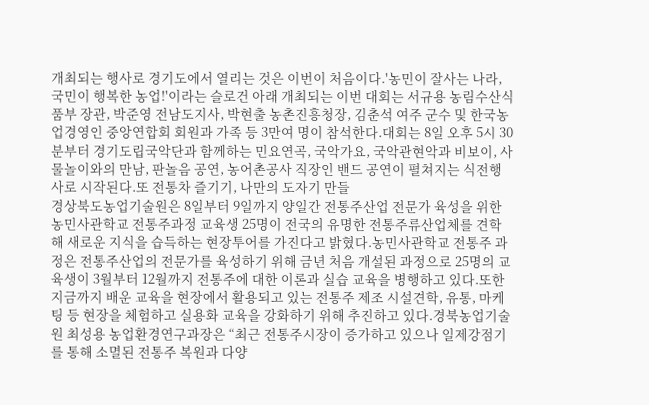개최되는 행사로 경기도에서 열리는 것은 이번이 처음이다.'농민이 잘사는 나라, 국민이 행복한 농업!'이라는 슬로건 아래 개최되는 이번 대회는 서규용 농림수산식품부 장관, 박준영 전남도지사, 박현출 농촌진흥청장, 김춘석 여주 군수 및 한국농업경영인 중앙연합회 회원과 가족 등 3만여 명이 참석한다.대회는 8일 오후 5시 30분부터 경기도립국악단과 함께하는 민요연곡, 국악가요, 국악관현악과 비보이, 사물놀이와의 만남, 판놀음 공연, 농어촌공사 직장인 밴드 공연이 펼쳐지는 식전행사로 시작된다.또 전통차 즐기기, 나만의 도자기 만들
경상북도농업기술원은 8일부터 9일까지 양일간 전통주산업 전문가 육성을 위한 농민사관학교 전통주과정 교육생 25명이 전국의 유명한 전통주류산업체를 견학해 새로운 지식을 습득하는 현장투어를 가진다고 밝혔다.농민사관학교 전통주 과정은 전통주산업의 전문가를 육성하기 위해 금년 처음 개설된 과정으로 25명의 교육생이 3월부터 12월까지 전통주에 대한 이론과 실습 교육을 병행하고 있다.또한 지금까지 배운 교육을 현장에서 활용되고 있는 전통주 제조 시설견학, 유통, 마케팅 등 현장을 체험하고 실용화 교육을 강화하기 위해 추진하고 있다.경북농업기술원 최성용 농업환경연구과장은 “최근 전통주시장이 증가하고 있으나 일제강점기를 통해 소멸된 전통주 복원과 다양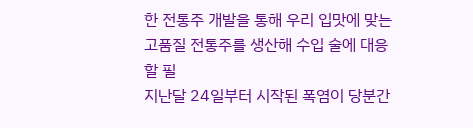한 전통주 개발을 통해 우리 입맛에 맞는 고품질 전통주를 생산해 수입 술에 대응할 필
지난달 24일부터 시작된 폭염이 당분간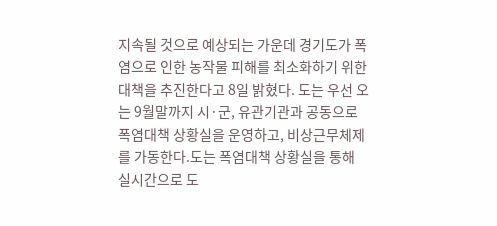지속될 것으로 예상되는 가운데 경기도가 폭염으로 인한 농작물 피해를 최소화하기 위한 대책을 추진한다고 8일 밝혔다. 도는 우선 오는 9월말까지 시·군, 유관기관과 공동으로 폭염대책 상황실을 운영하고, 비상근무체제를 가동한다.도는 폭염대책 상황실을 통해 실시간으로 도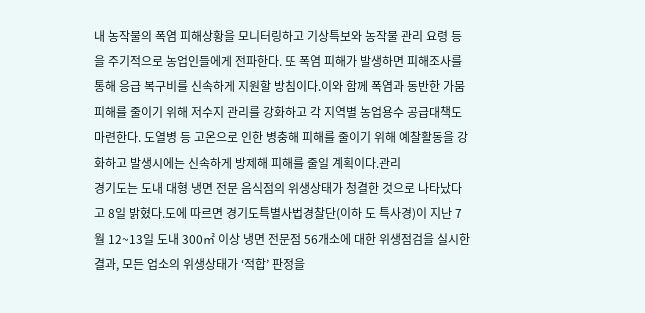내 농작물의 폭염 피해상황을 모니터링하고 기상특보와 농작물 관리 요령 등을 주기적으로 농업인들에게 전파한다. 또 폭염 피해가 발생하면 피해조사를 통해 응급 복구비를 신속하게 지원할 방침이다.이와 함께 폭염과 동반한 가뭄 피해를 줄이기 위해 저수지 관리를 강화하고 각 지역별 농업용수 공급대책도 마련한다. 도열병 등 고온으로 인한 병충해 피해를 줄이기 위해 예찰활동을 강화하고 발생시에는 신속하게 방제해 피해를 줄일 계획이다.관리
경기도는 도내 대형 냉면 전문 음식점의 위생상태가 청결한 것으로 나타났다고 8일 밝혔다.도에 따르면 경기도특별사법경찰단(이하 도 특사경)이 지난 7월 12~13일 도내 300㎡ 이상 냉면 전문점 56개소에 대한 위생점검을 실시한 결과, 모든 업소의 위생상태가 ‘적합’ 판정을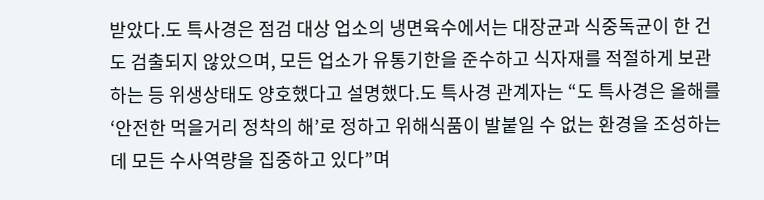받았다.도 특사경은 점검 대상 업소의 냉면육수에서는 대장균과 식중독균이 한 건도 검출되지 않았으며, 모든 업소가 유통기한을 준수하고 식자재를 적절하게 보관하는 등 위생상태도 양호했다고 설명했다.도 특사경 관계자는 “도 특사경은 올해를 ‘안전한 먹을거리 정착의 해’로 정하고 위해식품이 발붙일 수 없는 환경을 조성하는 데 모든 수사역량을 집중하고 있다”며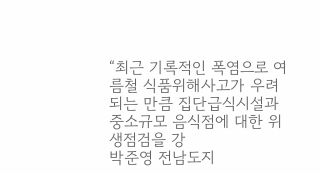“최근 기록적인 폭염으로 여름철 식품위해사고가 우려되는 만큼 집단급식시설과 중소규모 음식점에 대한 위생점검을 강
박준영 전남도지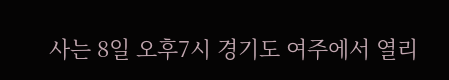사는 8일 오후7시 경기도 여주에서 열리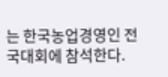는 한국농업경영인 전국대회에 참석한다.